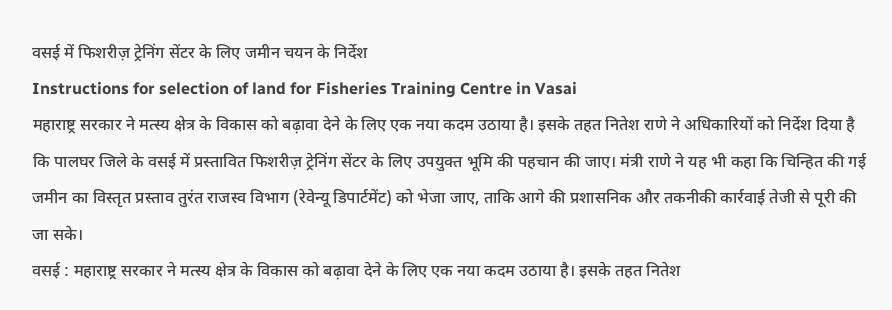वसई में फिशरीज़ ट्रेनिंग सेंटर के लिए जमीन चयन के निर्देश
Instructions for selection of land for Fisheries Training Centre in Vasai
महाराष्ट्र सरकार ने मत्स्य क्षेत्र के विकास को बढ़ावा देने के लिए एक नया कदम उठाया है। इसके तहत नितेश राणे ने अधिकारियों को निर्देश दिया है कि पालघर जिले के वसई में प्रस्तावित फिशरीज़ ट्रेनिंग सेंटर के लिए उपयुक्त भूमि की पहचान की जाए। मंत्री राणे ने यह भी कहा कि चिन्हित की गई जमीन का विस्तृत प्रस्ताव तुरंत राजस्व विभाग (रेवेन्यू डिपार्टमेंट) को भेजा जाए, ताकि आगे की प्रशासनिक और तकनीकी कार्रवाई तेजी से पूरी की जा सके।
वसई : महाराष्ट्र सरकार ने मत्स्य क्षेत्र के विकास को बढ़ावा देने के लिए एक नया कदम उठाया है। इसके तहत नितेश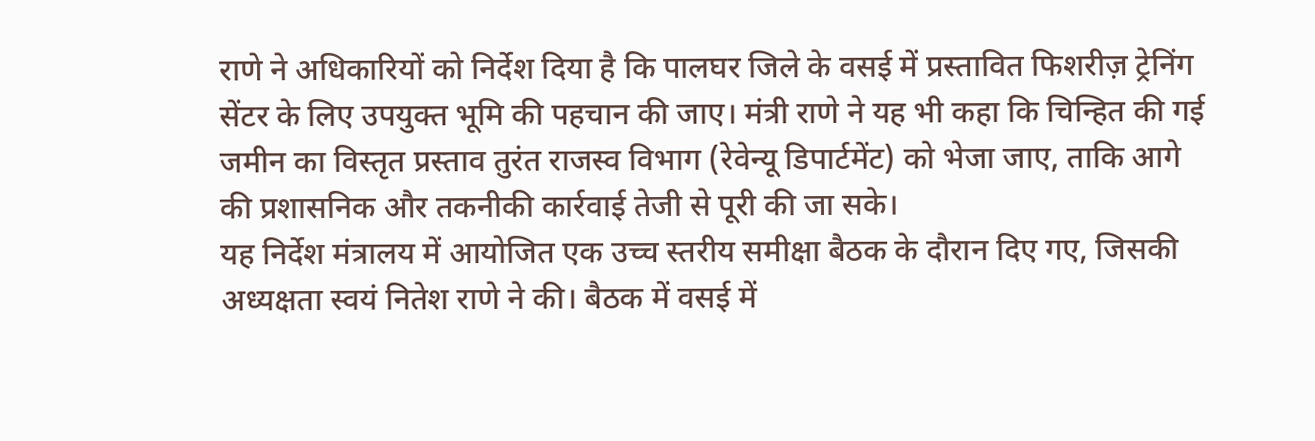राणे ने अधिकारियों को निर्देश दिया है कि पालघर जिले के वसई में प्रस्तावित फिशरीज़ ट्रेनिंग सेंटर के लिए उपयुक्त भूमि की पहचान की जाए। मंत्री राणे ने यह भी कहा कि चिन्हित की गई जमीन का विस्तृत प्रस्ताव तुरंत राजस्व विभाग (रेवेन्यू डिपार्टमेंट) को भेजा जाए, ताकि आगे की प्रशासनिक और तकनीकी कार्रवाई तेजी से पूरी की जा सके।
यह निर्देश मंत्रालय में आयोजित एक उच्च स्तरीय समीक्षा बैठक के दौरान दिए गए, जिसकी अध्यक्षता स्वयं नितेश राणे ने की। बैठक में वसई में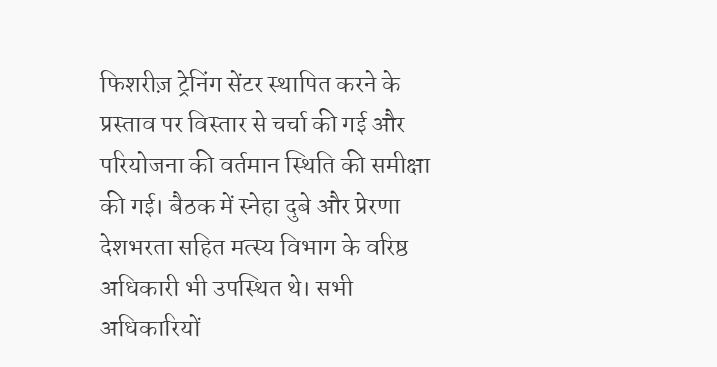फिशरीज़ ट्रेनिंग सेंटर स्थापित करने के प्रस्ताव पर विस्तार से चर्चा की गई और परियोजना की वर्तमान स्थिति की समीक्षा की गई। बैठक में स्नेहा दुबे और प्रेरणा देशभरता सहित मत्स्य विभाग के वरिष्ठ अधिकारी भी उपस्थित थे। सभी अधिकारियों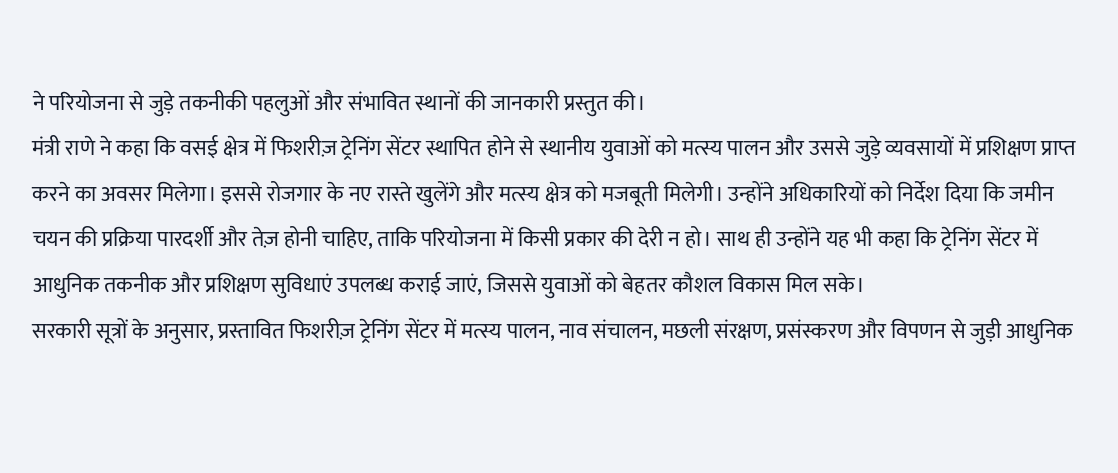ने परियोजना से जुड़े तकनीकी पहलुओं और संभावित स्थानों की जानकारी प्रस्तुत की।
मंत्री राणे ने कहा कि वसई क्षेत्र में फिशरीज़ ट्रेनिंग सेंटर स्थापित होने से स्थानीय युवाओं को मत्स्य पालन और उससे जुड़े व्यवसायों में प्रशिक्षण प्राप्त करने का अवसर मिलेगा। इससे रोजगार के नए रास्ते खुलेंगे और मत्स्य क्षेत्र को मजबूती मिलेगी। उन्होंने अधिकारियों को निर्देश दिया कि जमीन चयन की प्रक्रिया पारदर्शी और तेज़ होनी चाहिए, ताकि परियोजना में किसी प्रकार की देरी न हो। साथ ही उन्होंने यह भी कहा कि ट्रेनिंग सेंटर में आधुनिक तकनीक और प्रशिक्षण सुविधाएं उपलब्ध कराई जाएं, जिससे युवाओं को बेहतर कौशल विकास मिल सके।
सरकारी सूत्रों के अनुसार, प्रस्तावित फिशरीज़ ट्रेनिंग सेंटर में मत्स्य पालन, नाव संचालन, मछली संरक्षण, प्रसंस्करण और विपणन से जुड़ी आधुनिक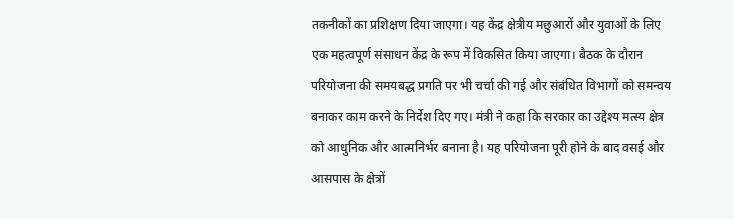तकनीकों का प्रशिक्षण दिया जाएगा। यह केंद्र क्षेत्रीय मछुआरों और युवाओं के लिए एक महत्वपूर्ण संसाधन केंद्र के रूप में विकसित किया जाएगा। बैठक के दौरान परियोजना की समयबद्ध प्रगति पर भी चर्चा की गई और संबंधित विभागों को समन्वय बनाकर काम करने के निर्देश दिए गए। मंत्री ने कहा कि सरकार का उद्देश्य मत्स्य क्षेत्र को आधुनिक और आत्मनिर्भर बनाना है। यह परियोजना पूरी होने के बाद वसई और आसपास के क्षेत्रों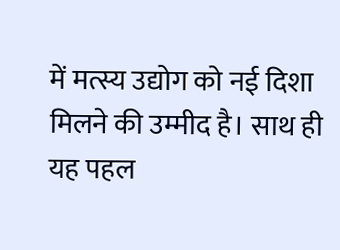में मत्स्य उद्योग को नई दिशा मिलने की उम्मीद है। साथ ही यह पहल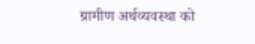ग्रामीण अर्थव्यवस्था को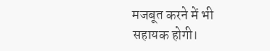मजबूत करने में भी सहायक होगी।